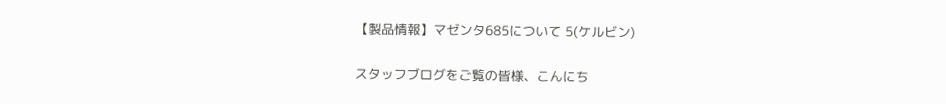【製品情報】マゼンタ685について 5(ケルビン)

スタッフブログをご覧の皆様、こんにち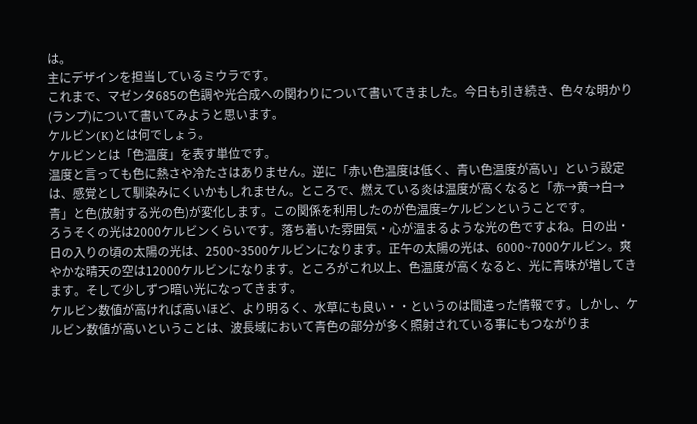は。
主にデザインを担当しているミウラです。
これまで、マゼンタ685の色調や光合成への関わりについて書いてきました。今日も引き続き、色々な明かり(ランプ)について書いてみようと思います。
ケルビン(K)とは何でしょう。
ケルビンとは「色温度」を表す単位です。
温度と言っても色に熱さや冷たさはありません。逆に「赤い色温度は低く、青い色温度が高い」という設定は、感覚として馴染みにくいかもしれません。ところで、燃えている炎は温度が高くなると「赤→黄→白→青」と色(放射する光の色)が変化します。この関係を利用したのが色温度=ケルビンということです。
ろうそくの光は2000ケルビンくらいです。落ち着いた雰囲気・心が温まるような光の色ですよね。日の出・日の入りの頃の太陽の光は、2500~3500ケルビンになります。正午の太陽の光は、6000~7000ケルビン。爽やかな晴天の空は12000ケルビンになります。ところがこれ以上、色温度が高くなると、光に青味が増してきます。そして少しずつ暗い光になってきます。
ケルビン数値が高ければ高いほど、より明るく、水草にも良い・・というのは間違った情報です。しかし、ケルビン数値が高いということは、波長域において青色の部分が多く照射されている事にもつながりま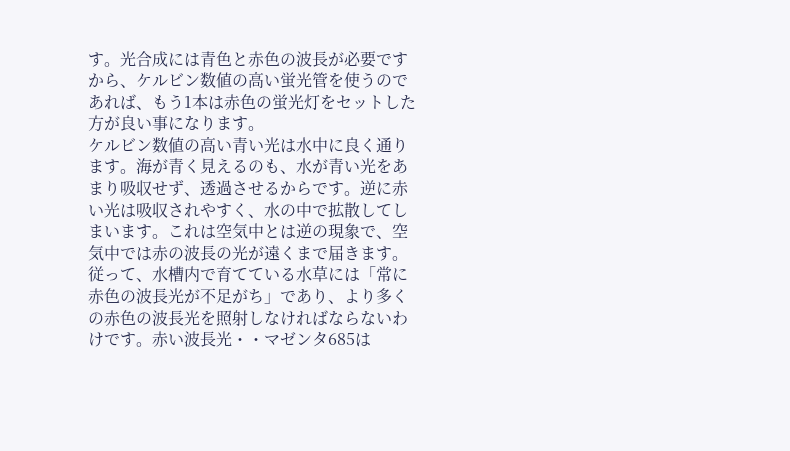す。光合成には青色と赤色の波長が必要ですから、ケルビン数値の高い蛍光管を使うのであれば、もう1本は赤色の蛍光灯をセットした方が良い事になります。
ケルビン数値の高い青い光は水中に良く通ります。海が青く見えるのも、水が青い光をあまり吸収せず、透過させるからです。逆に赤い光は吸収されやすく、水の中で拡散してしまいます。これは空気中とは逆の現象で、空気中では赤の波長の光が遠くまで届きます。
従って、水槽内で育てている水草には「常に赤色の波長光が不足がち」であり、より多くの赤色の波長光を照射しなければならないわけです。赤い波長光・・マゼンタ685は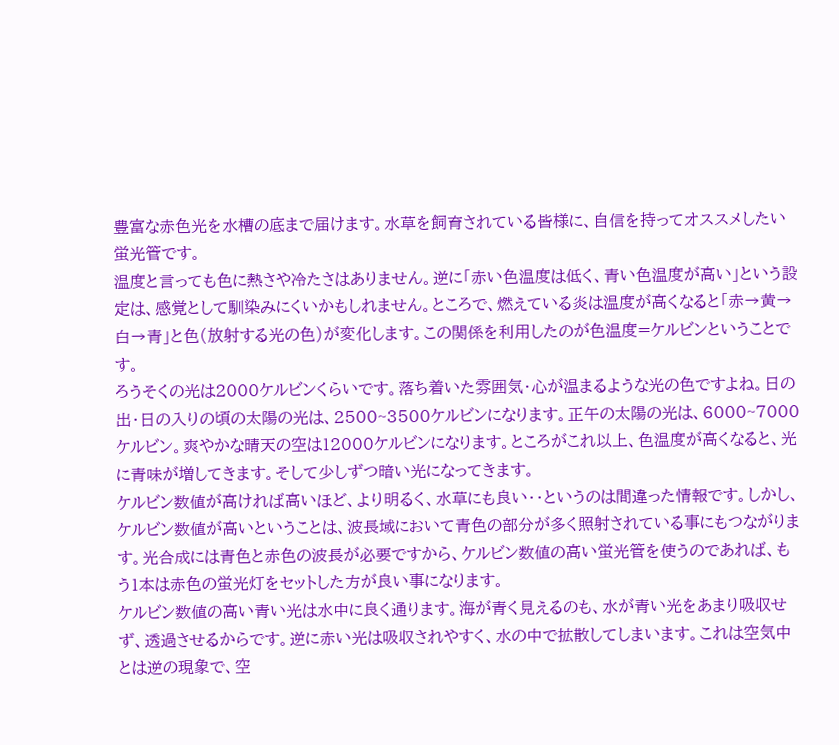豊富な赤色光を水槽の底まで届けます。水草を飼育されている皆様に、自信を持ってオススメしたい蛍光管です。
温度と言っても色に熱さや冷たさはありません。逆に「赤い色温度は低く、青い色温度が高い」という設定は、感覚として馴染みにくいかもしれません。ところで、燃えている炎は温度が高くなると「赤→黄→白→青」と色(放射する光の色)が変化します。この関係を利用したのが色温度=ケルビンということです。
ろうそくの光は2000ケルビンくらいです。落ち着いた雰囲気・心が温まるような光の色ですよね。日の出・日の入りの頃の太陽の光は、2500~3500ケルビンになります。正午の太陽の光は、6000~7000ケルビン。爽やかな晴天の空は12000ケルビンになります。ところがこれ以上、色温度が高くなると、光に青味が増してきます。そして少しずつ暗い光になってきます。
ケルビン数値が高ければ高いほど、より明るく、水草にも良い・・というのは間違った情報です。しかし、ケルビン数値が高いということは、波長域において青色の部分が多く照射されている事にもつながります。光合成には青色と赤色の波長が必要ですから、ケルビン数値の高い蛍光管を使うのであれば、もう1本は赤色の蛍光灯をセットした方が良い事になります。
ケルビン数値の高い青い光は水中に良く通ります。海が青く見えるのも、水が青い光をあまり吸収せず、透過させるからです。逆に赤い光は吸収されやすく、水の中で拡散してしまいます。これは空気中とは逆の現象で、空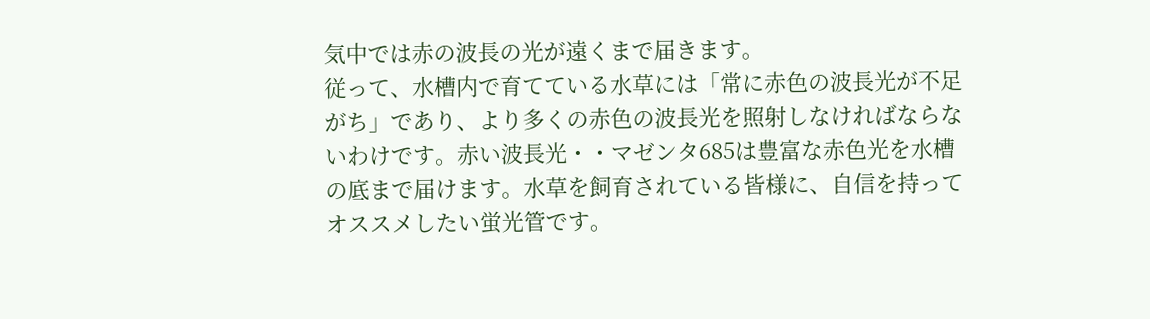気中では赤の波長の光が遠くまで届きます。
従って、水槽内で育てている水草には「常に赤色の波長光が不足がち」であり、より多くの赤色の波長光を照射しなければならないわけです。赤い波長光・・マゼンタ685は豊富な赤色光を水槽の底まで届けます。水草を飼育されている皆様に、自信を持ってオススメしたい蛍光管です。